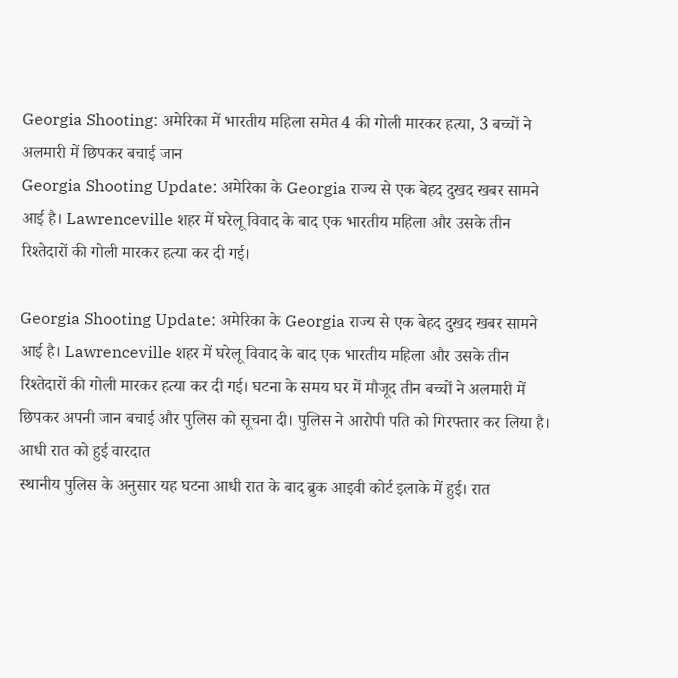Georgia Shooting: अमेरिका में भारतीय महिला समेत 4 की गोली मारकर हत्या, 3 बच्चों ने अलमारी में छिपकर बचाई जान
Georgia Shooting Update: अमेरिका के Georgia राज्य से एक बेहद दुखद खबर सामने आई है। Lawrenceville शहर में घरेलू विवाद के बाद एक भारतीय महिला और उसके तीन रिश्तेदारों की गोली मारकर हत्या कर दी गई।

Georgia Shooting Update: अमेरिका के Georgia राज्य से एक बेहद दुखद खबर सामने आई है। Lawrenceville शहर में घरेलू विवाद के बाद एक भारतीय महिला और उसके तीन रिश्तेदारों की गोली मारकर हत्या कर दी गई। घटना के समय घर में मौजूद तीन बच्चों ने अलमारी में छिपकर अपनी जान बचाई और पुलिस को सूचना दी। पुलिस ने आरोपी पति को गिरफ्तार कर लिया है।
आधी रात को हुई वारदात
स्थानीय पुलिस के अनुसार यह घटना आधी रात के बाद ब्रुक आइवी कोर्ट इलाके में हुई। रात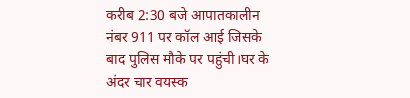करीब 2:30 बजे आपातकालीन नंबर 911 पर कॉल आई जिसके बाद पुलिस मौके पर पहुंची।घर के अंदर चार वयस्क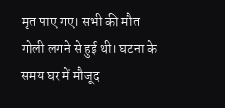मृत पाए गए। सभी की मौत गोली लगने से हुई थी। घटना के समय घर में मौजूद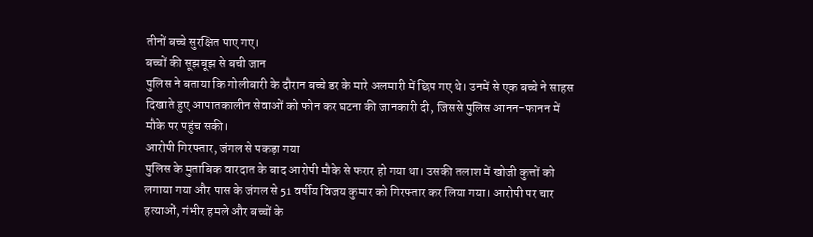तीनों बच्चे सुरक्षित पाए गए।
बच्चों की सूझबूझ से बची जान
पुलिस ने बताया कि गोलीबारी के दौरान बच्चे डर के मारे अलमारी में छिप गए थे। उनमें से एक बच्चे ने साहस दिखाते हुए आपातकालीन सेवाओं को फोन कर घटना की जानकारी दी, जिससे पुलिस आनन-फानन में मौके पर पहुंच सकी।
आरोपी गिरफ्तार, जंगल से पकड़ा गया
पुलिस के मुताबिक वारदात के बाद आरोपी मौके से फरार हो गया था। उसकी तलाश में खोजी कुत्तों को लगाया गया और पास के जंगल से 51 वर्षीय विजय कुमार को गिरफ्तार कर लिया गया। आरोपी पर चार हत्याओं, गंभीर हमले और बच्चों के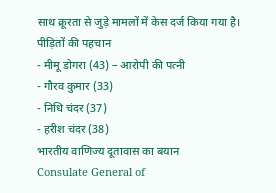साथ क्रूरता से जुड़े मामलों में केस दर्ज किया गया है।
पीड़ितों की पहचान
- मीमू डोगरा (43) – आरोपी की पत्नी
- गौरव कुमार (33)
- निधि चंदर (37)
- हरीश चंदर (38)
भारतीय वाणिज्य दूतावास का बयान
Consulate General of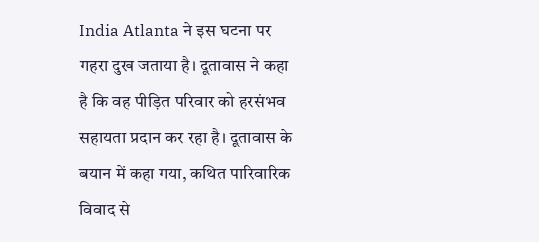India Atlanta ने इस घटना पर गहरा दुख जताया है। दूतावास ने कहा है कि वह पीड़ित परिवार को हरसंभव सहायता प्रदान कर रहा है। दूतावास के बयान में कहा गया, कथित पारिवारिक विवाद से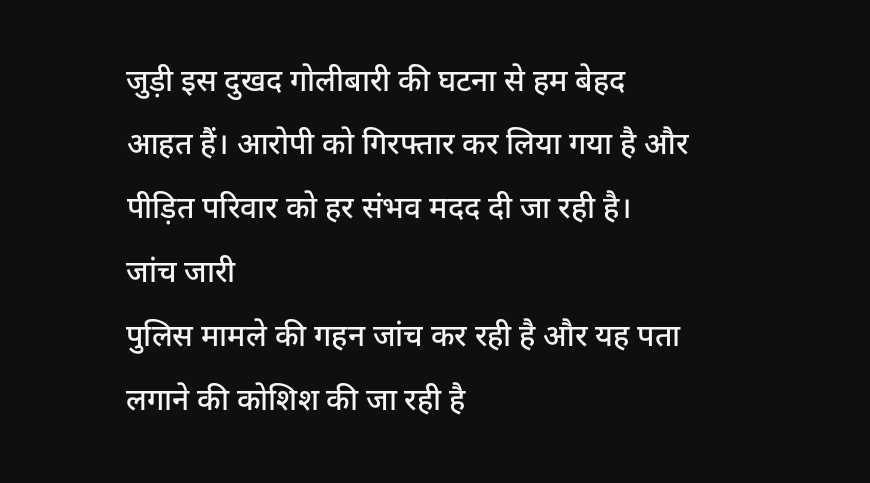जुड़ी इस दुखद गोलीबारी की घटना से हम बेहद आहत हैं। आरोपी को गिरफ्तार कर लिया गया है और पीड़ित परिवार को हर संभव मदद दी जा रही है।
जांच जारी
पुलिस मामले की गहन जांच कर रही है और यह पता लगाने की कोशिश की जा रही है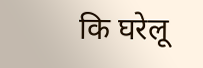कि घरेलू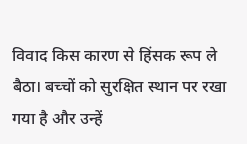विवाद किस कारण से हिंसक रूप ले बैठा। बच्चों को सुरक्षित स्थान पर रखा गया है और उन्हें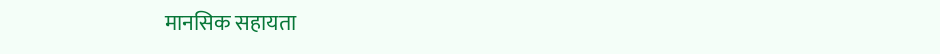मानसिक सहायता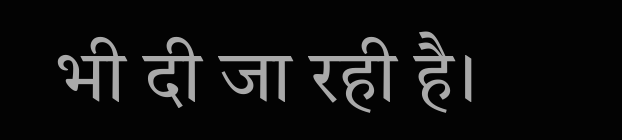भी दी जा रही है।